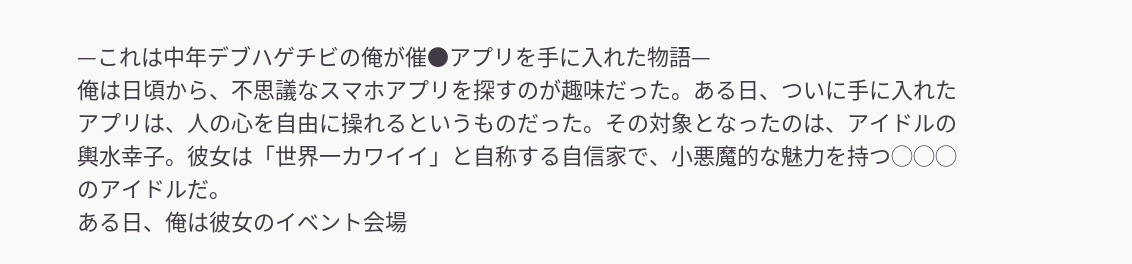—これは中年デブハゲチビの俺が催●アプリを手に入れた物語—
俺は日頃から、不思議なスマホアプリを探すのが趣味だった。ある日、ついに手に入れた
アプリは、人の心を自由に操れるというものだった。その対象となったのは、アイドルの
輿水幸子。彼女は「世界一カワイイ」と自称する自信家で、小悪魔的な魅力を持つ◯◯◯
のアイドルだ。
ある日、俺は彼女のイベント会場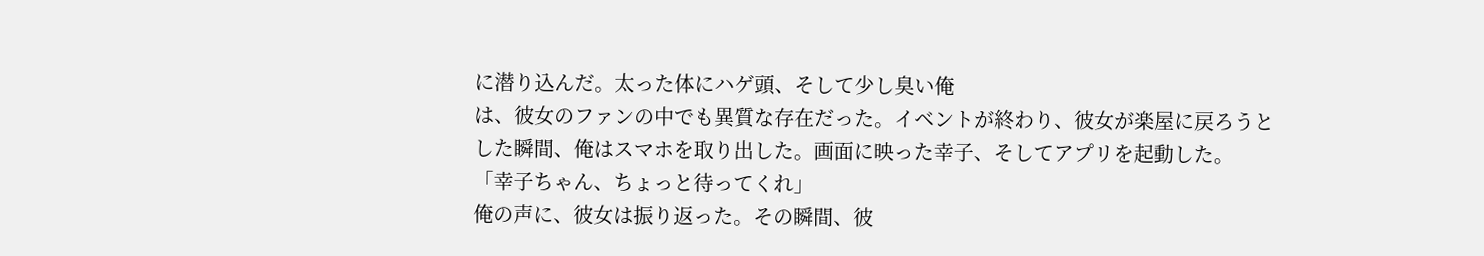に潜り込んだ。太った体にハゲ頭、そして少し臭い俺
は、彼女のファンの中でも異質な存在だった。イベントが終わり、彼女が楽屋に戻ろうと
した瞬間、俺はスマホを取り出した。画面に映った幸子、そしてアプリを起動した。
「幸子ちゃん、ちょっと待ってくれ」
俺の声に、彼女は振り返った。その瞬間、彼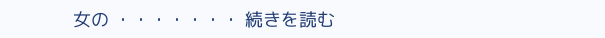女の ・・・・・・・ 続きを読む